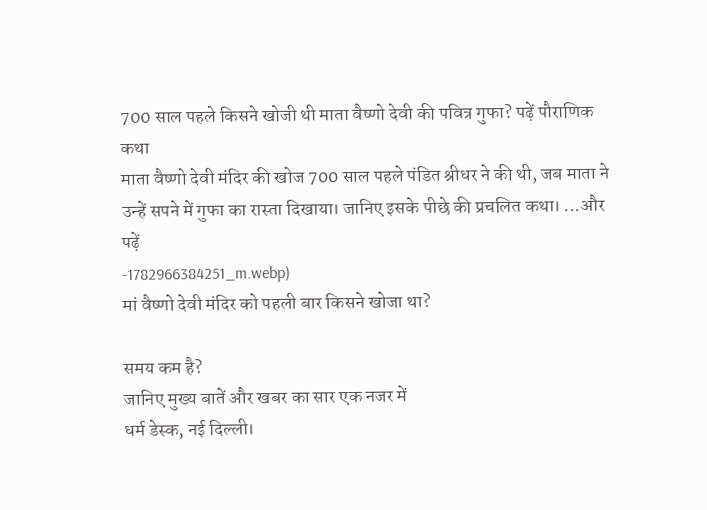700 साल पहले किसने खोजी थी माता वैष्णो देवी की पवित्र गुफा? पढ़ें पौराणिक कथा
माता वैष्णो देवी मंदिर की खोज 700 साल पहले पंडित श्रीधर ने की थी, जब माता ने उन्हें सपने में गुफा का रास्ता दिखाया। जानिए इसके पीछे की प्रचलित कथा। ...और पढ़ें
-1782966384251_m.webp)
मां वैष्णो देवी मंदिर को पहली बार किसने खोजा था?

समय कम है?
जानिए मुख्य बातें और खबर का सार एक नजर में
धर्म डेस्क, नई दिल्ली।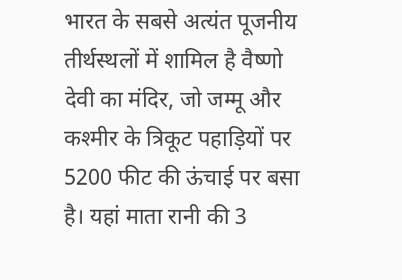भारत के सबसे अत्यंत पूजनीय तीर्थस्थलों में शामिल है वैष्णो देवी का मंदिर, जो जम्मू और कश्मीर के त्रिकूट पहाड़ियों पर 5200 फीट की ऊंचाई पर बसा है। यहां माता रानी की 3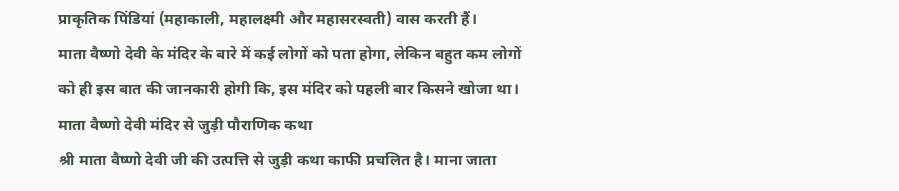प्राकृतिक पिंडियां (महाकाली, महालक्ष्मी और महासरस्वती) वास करती हैं।
माता वैष्णो देवी के मंदिर के बारे में कई लोगों को पता होगा, लेकिन बहुत कम लोगों को ही इस बात की जानकारी होगी कि, इस मंदिर को पहली बार किसने खोजा था।
माता वैष्णो देवी मंदिर से जुड़ी पौराणिक कथा
श्री माता वैष्णो देवी जी की उत्पत्ति से जुड़ी कथा काफी प्रचलित है। माना जाता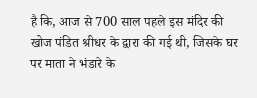है कि, आज से 700 साल पहले इस मंदिर की खोज पंडित श्रीधर के द्वारा की गई थी, जिसके घर पर माता ने भंडारे के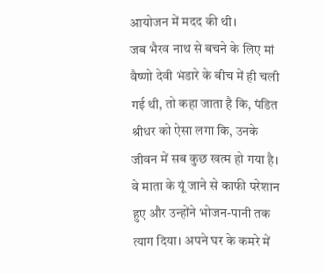आयोजन में मदद की थी।
जब भैरव नाथ से बचने के लिए मां वैष्णो देवी भंडारे के बीच में ही चली गई थी, तो कहा जाता है कि, पंडित श्रीधर को ऐसा लगा कि, उनके जीवन में सब कुछ खत्म हो गया है। वे माता के यूं जाने से काफी परेशान हुए और उन्होंने भोजन-पानी तक त्याग दिया। अपने घर के कमरे में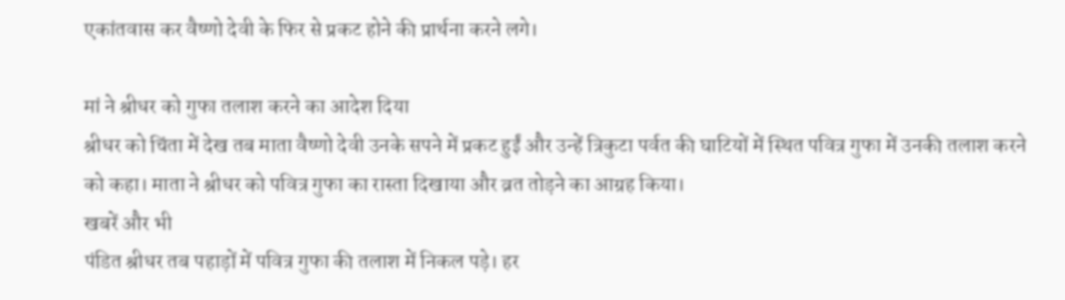एकांतवास कर वैष्णो देवी के फिर से प्रकट होने की प्रार्थना करने लगे।

मां ने श्रीधर को गुफा तलाश करने का आदेश दिया
श्रीधर को चिंता में देख तब माता वैष्णो देवी उनके सपने में प्रकट हुईं और उन्हें त्रिकुटा पर्वत की घाटियों में स्थित पवित्र गुफा में उनकी तलाश करने को कहा। माता ने श्रीधर को पवित्र गुफा का रास्ता दिखाया और व्रत तोड़ने का आग्रह किया।
खबरें और भी
पंडित श्रीधर तब पहाड़ों में पवित्र गुफा की तलाश में निकल पड़े। हर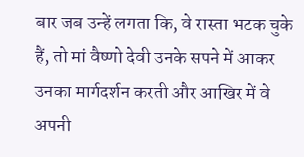बार जब उन्हें लगता कि, वे रास्ता भटक चुके हैं, तो मां वैष्णो देवी उनके सपने में आकर उनका मार्गदर्शन करती और आखिर में वे अपनी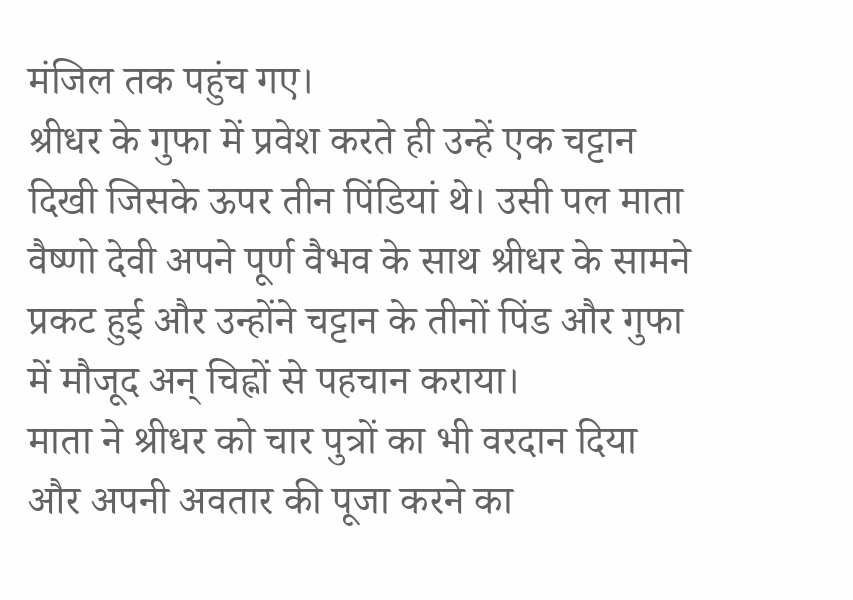मंजिल तक पहुंच गए।
श्रीधर के गुफा में प्रवेश करते ही उन्हें एक चट्टान दिखी जिसके ऊपर तीन पिंडियां थे। उसी पल माता वैष्णो देवी अपने पूर्ण वैभव के साथ श्रीधर के सामने प्रकट हुई और उन्होंने चट्टान के तीनों पिंड और गुफा में मौजूद अन् चिह्नों से पहचान कराया।
माता ने श्रीधर को चार पुत्रों का भी वरदान दिया और अपनी अवतार की पूजा करने का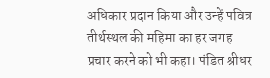अधिकार प्रदान किया और उन्हें पवित्र तीर्थस्थल की महिमा का हर जगह प्रचार करने को भी कहा। पंडित श्रीधर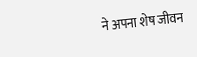ने अपना शेष जीवन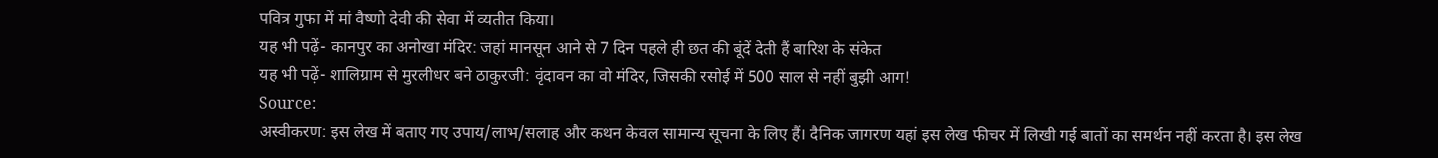पवित्र गुफा में मां वैष्णो देवी की सेवा में व्यतीत किया।
यह भी पढ़ें- कानपुर का अनोखा मंदिर: जहां मानसून आने से 7 दिन पहले ही छत की बूंदें देती हैं बारिश के संकेत
यह भी पढ़ें- शालिग्राम से मुरलीधर बने ठाकुरजी: वृंदावन का वो मंदिर, जिसकी रसोई में 500 साल से नहीं बुझी आग!
Source:
अस्वीकरण: इस लेख में बताए गए उपाय/लाभ/सलाह और कथन केवल सामान्य सूचना के लिए हैं। दैनिक जागरण यहां इस लेख फीचर में लिखी गई बातों का समर्थन नहीं करता है। इस लेख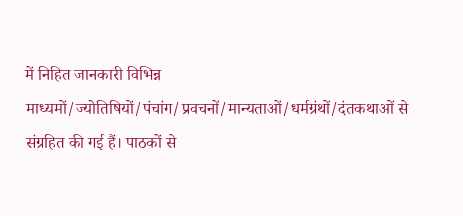में निहित जानकारी विभिन्न माध्यमों/ज्योतिषियों/पंचांग/प्रवचनों/मान्यताओं/धर्मग्रंथों/दंतकथाओं से संग्रहित की गई हैं। पाठकों से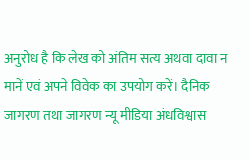अनुरोध है कि लेख को अंतिम सत्य अथवा दावा न मानें एवं अपने विवेक का उपयोग करें। दैनिक जागरण तथा जागरण न्यू मीडिया अंधविश्वास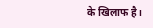के खिलाफ है।